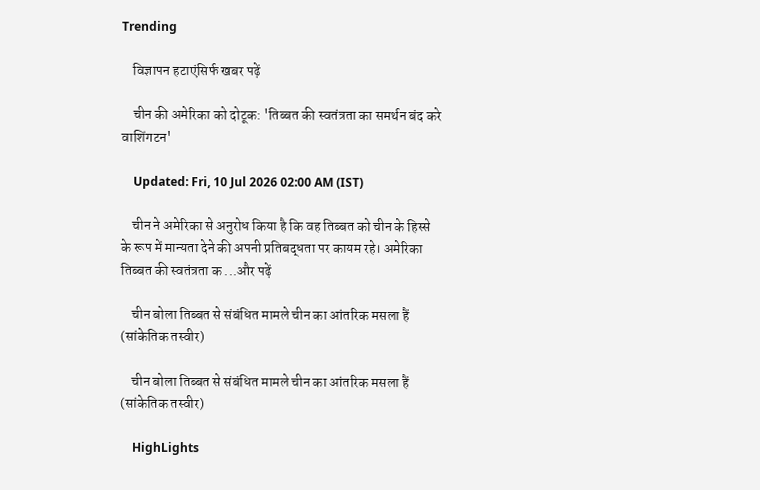Trending

    विज्ञापन हटाएंसिर्फ खबर पढ़ें

    चीन की अमेरिका को दोटूक: 'तिब्बत की स्वतंत्रता का समर्थन बंद करे वाशिंगटन'

    Updated: Fri, 10 Jul 2026 02:00 AM (IST)

    चीन ने अमेरिका से अनुरोध किया है कि वह तिब्बत को चीन के हिस्से के रूप में मान्यता देने की अपनी प्रतिबद्धता पर कायम रहे। अमेरिका तिब्बत की स्वतंत्रता क ...और पढ़ें

    चीन बोला तिब्बत से संबंधित मामले चीन का आंतरिक मसला हैं (सांकेतिक तस्वीर)

    चीन बोला तिब्बत से संबंधित मामले चीन का आंतरिक मसला हैं (सांकेतिक तस्वीर)

    HighLights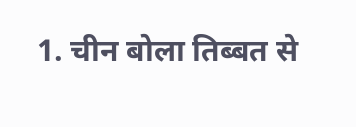1. चीन बोला तिब्बत से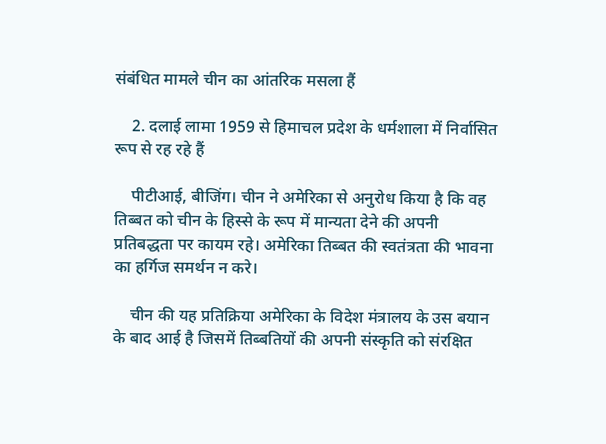संबंधित मामले चीन का आंतरिक मसला हैं

    2. दलाई लामा 1959 से हिमाचल प्रदेश के धर्मशाला में निर्वासित रूप से रह रहे हैं

    पीटीआई, बीजिंग। चीन ने अमेरिका से अनुरोध किया है कि वह तिब्बत को चीन के हिस्से के रूप में मान्यता देने की अपनी प्रतिबद्धता पर कायम रहे। अमेरिका तिब्बत की स्वतंत्रता की भावना का हर्गिज समर्थन न करे।

    चीन की यह प्रतिक्रिया अमेरिका के विदेश मंत्रालय के उस बयान के बाद आई है जिसमें तिब्बतियों की अपनी संस्कृति को संरक्षित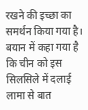रखने की इच्छा का समर्थन किया गया है। बयान में कहा गया है कि चीन को इस सिलसिले में दलाई लामा से बात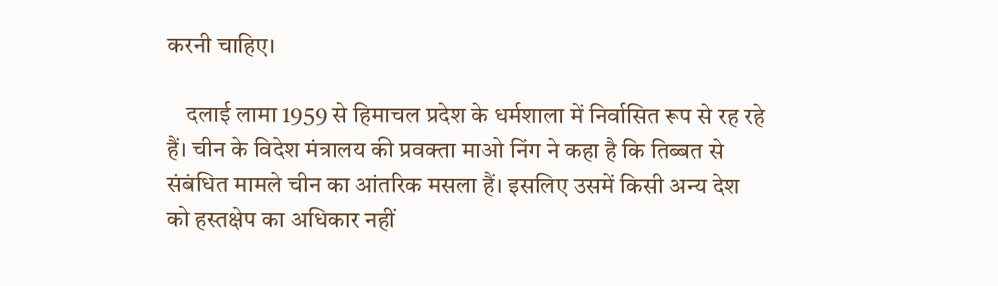करनी चाहिए।

    दलाई लामा 1959 से हिमाचल प्रदेश के धर्मशाला में निर्वासित रूप से रह रहे हैं। चीन के विदेश मंत्रालय की प्रवक्ता माओ निंग ने कहा है कि तिब्बत से संबंधित मामले चीन का आंतरिक मसला हैं। इसलिए उसमें किसी अन्य देश को हस्तक्षेप का अधिकार नहीं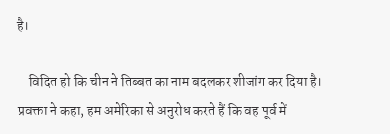है।

    विदित हो कि चीन ने तिब्बत का नाम बदलकर शीजांग कर दिया है। प्रवक्ता ने कहा, हम अमेरिका से अनुरोध करते हैं कि वह पूर्व में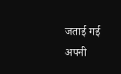जताई गई अपनी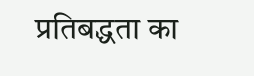प्रतिबद्धता का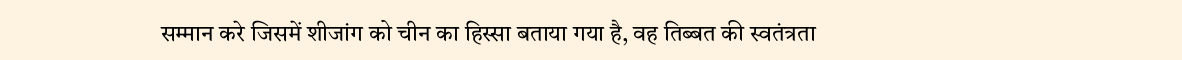सम्मान करे जिसमें शीजांग को चीन का हिस्सा बताया गया है, वह तिब्बत की स्वतंत्रता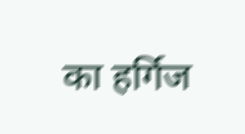का हर्गिज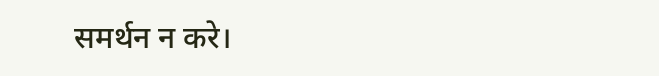समर्थन न करे।